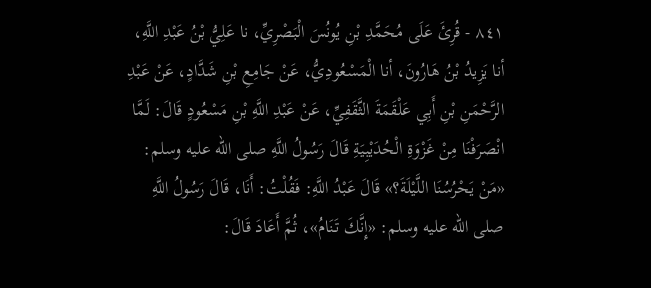٨٤١ - قُرِئَ عَلَى مُحَمَّدِ بْنِ يُونُسَ الْبَصْرِيِّ، نا عَلِيُّ بْنُ عَبْدِ اللَّهِ، أنا يَزِيدُ بْنُ هَارُونَ، أنا الْمَسْعُودِيُّ، عَنْ جَامِعِ بْنِ شَدَّادٍ، عَنْ عَبْدِ الرَّحْمَنِ بْنِ أَبِي عَلْقَمَةَ الثَّقَفِيِّ، عَنْ عَبْدِ اللَّهِ بْنِ مَسْعُودٍ قَالَ: لَمَّا انْصَرَفْنَا مِنْ غَزْوَةِ الْحُدَيْبِيَةِ قَالَ رَسُولُ اللَّهِ صلى الله عليه وسلم: «مَنْ يَحْرُسُنَا اللَّيْلَةَ؟» قَالَ عَبْدُ اللَّهِ: فَقُلْتُ: أَنَا، قَالَ رَسُولُ اللَّهِ صلى الله عليه وسلم: «إِنَّكَ تَنَامُ»، ثُمَّ أَعَادَ قَالَ: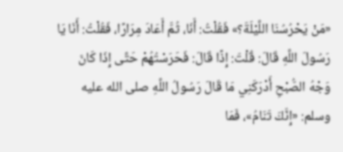«مَنْ يَحْرُسُنَا اللَّيْلَةَ؟» فَقُلْتُ: أَنَا، ثُمَّ أَعَادَ مِرَارًا، فَقُلْتُ: أَنَا يَا رَسُولَ اللَّهِ قَالَ: قُلْتَ: إِذًا قَالَ: فَحَرَسْتُهُمْ حَتَّى إِذَا كَانَ وَجْهُ الصُّبْحِ أَدْرَكَنِي مَا قَالَ رَسُولُ اللَّهِ صلى الله عليه وسلم: «إِنَّكَ تَنَامُ»، فَمَا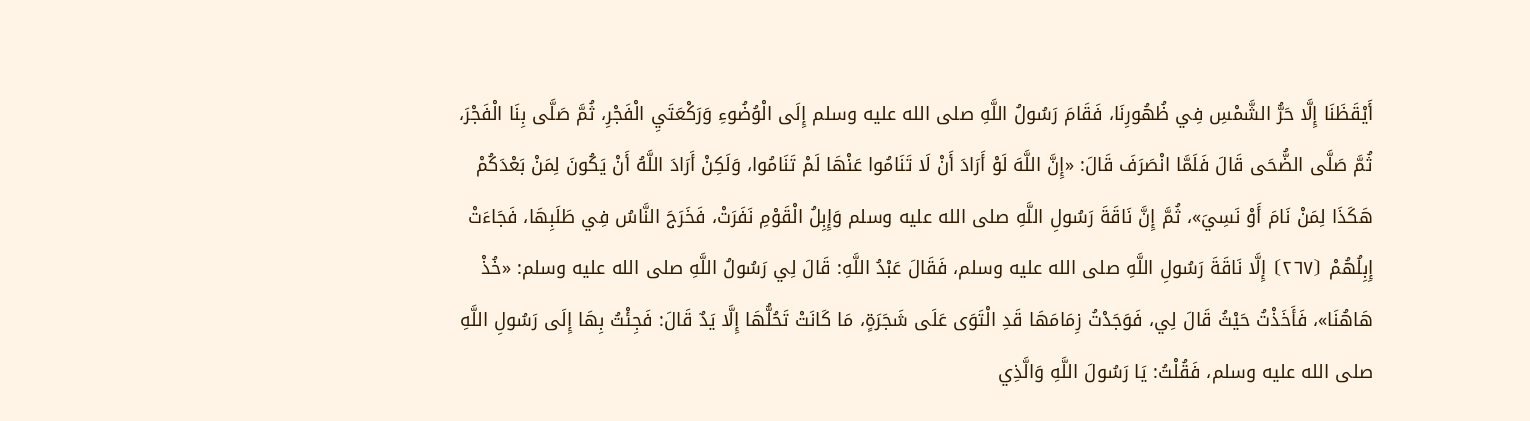أَيْقَظَنَا إِلَّا حَرُّ الشَّمْسِ فِي ظُهُورِنَا، فَقَامَ رَسُولُ اللَّهِ صلى الله عليه وسلم إِلَى الْوُضُوءِ وَرَكْعَتَيِ الْفَجْرِ، ثُمَّ صَلَّى بِنَا الْفَجْرَ، ثُمَّ صَلَّى الضُّحَى قَالَ فَلَمَّا انْصَرَفَ قَالَ: «إِنَّ اللَّهَ لَوْ أَرَادَ أَنْ لَا تَنَامُوا عَنْهَا لَمْ تَنَامُوا، وَلَكِنْ أَرَادَ اللَّهُ أَنْ يَكُونَ لِمَنْ بَعْدَكُمْ هَكَذَا لِمَنْ نَامَ أَوْ نَسِيَ»، ثُمَّ إِنَّ نَاقَةَ رَسُولِ اللَّهِ صلى الله عليه وسلم وَإِبِلُ الْقَوْمِ نَفَرَتْ، فَخَرَجَ النَّاسُ فِي طَلَبِهَا، فَجَاءَتْ إِبِلُهُمْ ⦗٢٦٧⦘ إِلَّا نَاقَةَ رَسُولِ اللَّهِ صلى الله عليه وسلم، فَقَالَ عَبْدُ اللَّهِ: قَالَ لِي رَسُولُ اللَّهِ صلى الله عليه وسلم: «خُذْ هَاهُنَا»، فَأَخَذْتُ حَيْثُ قَالَ لِي، فَوَجَدْتُ زِمَامَهَا قَدِ الْتَوَى عَلَى شَجَرَةٍ، مَا كَانَتْ تَحُلُّهَا إِلَّا يَدٌ قَالَ: فَجِئْتُ بِهَا إِلَى رَسُولِ اللَّهِ صلى الله عليه وسلم، فَقُلْتُ: يَا رَسُولَ اللَّهِ وَالَّذِي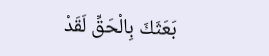بَعَثَكَ بِالْحَقِّ لَقَدْ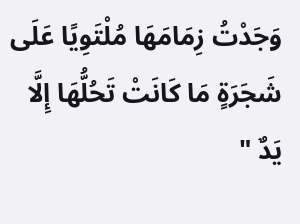وَجَدْتُ زِمَامَهَا مُلْتَوِيًا عَلَى شَجَرَةٍ مَا كَانَتْ تَحُلُّهَا إِلَّا يَدٌ "